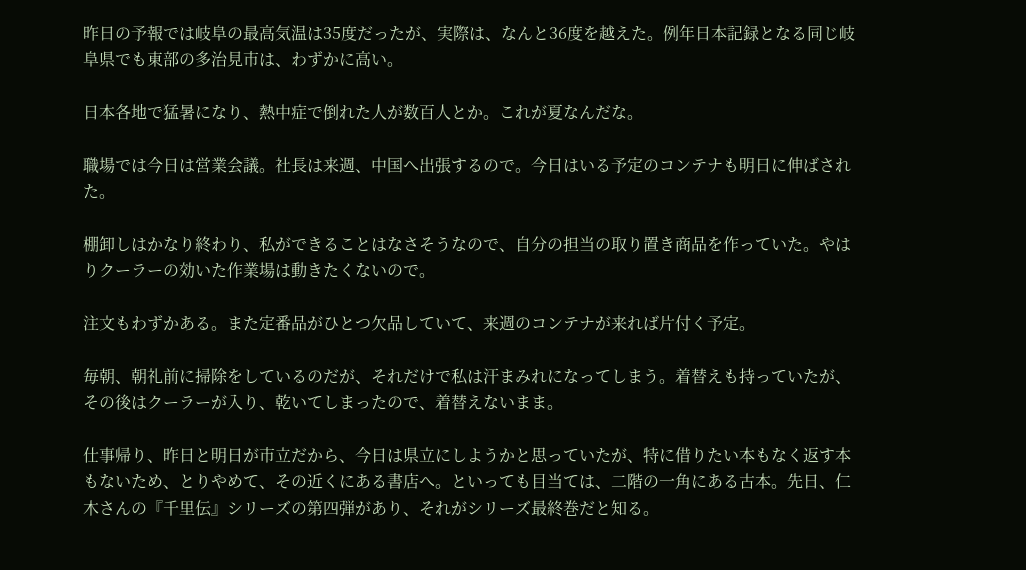昨日の予報では岐阜の最高気温は35度だったが、実際は、なんと36度を越えた。例年日本記録となる同じ岐阜県でも東部の多治見市は、わずかに高い。

日本各地で猛暑になり、熱中症で倒れた人が数百人とか。これが夏なんだな。

職場では今日は営業会議。社長は来週、中国へ出張するので。今日はいる予定のコンテナも明日に伸ばされた。

棚卸しはかなり終わり、私ができることはなさそうなので、自分の担当の取り置き商品を作っていた。やはりクーラーの効いた作業場は動きたくないので。

注文もわずかある。また定番品がひとつ欠品していて、来週のコンテナが来れば片付く予定。

毎朝、朝礼前に掃除をしているのだが、それだけで私は汗まみれになってしまう。着替えも持っていたが、その後はクーラーが入り、乾いてしまったので、着替えないまま。

仕事帰り、昨日と明日が市立だから、今日は県立にしようかと思っていたが、特に借りたい本もなく返す本もないため、とりやめて、その近くにある書店へ。といっても目当ては、二階の一角にある古本。先日、仁木さんの『千里伝』シリーズの第四弾があり、それがシリーズ最終巻だと知る。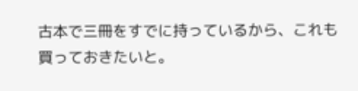古本で三冊をすでに持っているから、これも買っておきたいと。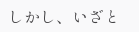しかし、いざと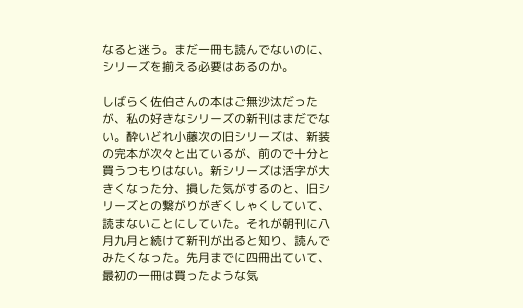なると迷う。まだ一冊も読んでないのに、シリーズを揃える必要はあるのか。

しばらく佐伯さんの本はご無沙汰だったが、私の好きなシリーズの新刊はまだでない。酔いどれ小藤次の旧シリーズは、新装の完本が次々と出ているが、前ので十分と買うつもりはない。新シリーズは活字が大きくなった分、損した気がするのと、旧シリーズとの繋がりがぎくしゃくしていて、読まないことにしていた。それが朝刊に八月九月と続けて新刊が出ると知り、読んでみたくなった。先月までに四冊出ていて、最初の一冊は買ったような気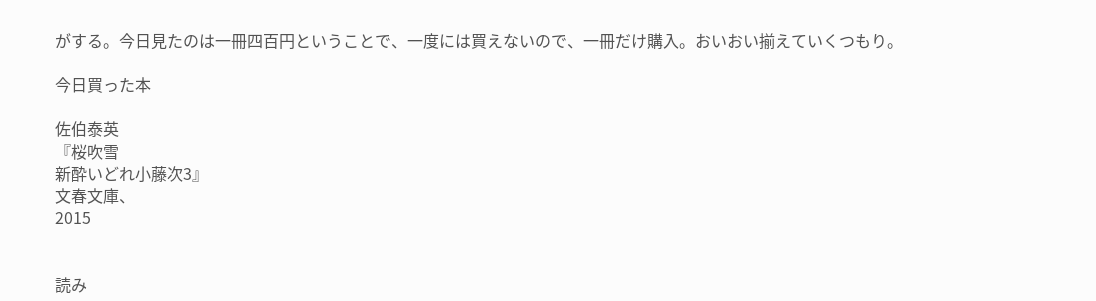がする。今日見たのは一冊四百円ということで、一度には買えないので、一冊だけ購入。おいおい揃えていくつもり。

今日買った本

佐伯泰英
『桜吹雪
新酔いどれ小藤次3』
文春文庫、
2015


読み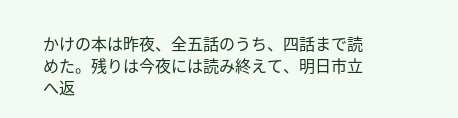かけの本は昨夜、全五話のうち、四話まで読めた。残りは今夜には読み終えて、明日市立へ返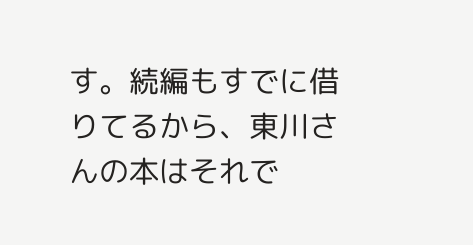す。続編もすでに借りてるから、東川さんの本はそれで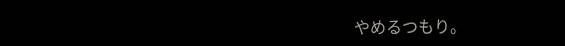やめるつもり。